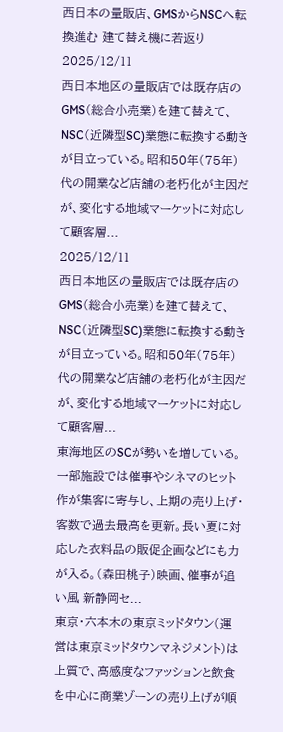西日本の量販店、GMSからNSCへ転換進む 建て替え機に若返り
2025/12/11
西日本地区の量販店では既存店のGMS(総合小売業)を建て替えて、NSC(近隣型SC)業態に転換する動きが目立っている。昭和50年(75年)代の開業など店舗の老朽化が主因だが、変化する地域マーケットに対応して顧客層...
2025/12/11
西日本地区の量販店では既存店のGMS(総合小売業)を建て替えて、NSC(近隣型SC)業態に転換する動きが目立っている。昭和50年(75年)代の開業など店舗の老朽化が主因だが、変化する地域マーケットに対応して顧客層...
東海地区のSCが勢いを増している。一部施設では催事やシネマのヒット作が集客に寄与し、上期の売り上げ・客数で過去最高を更新。長い夏に対応した衣料品の販促企画などにも力が入る。(森田桃子)映画、催事が追い風 新静岡セ...
東京・六本木の東京ミッドタウン(運営は東京ミッドタウンマネジメント)は上質で、高感度なファッションと飲食を中心に商業ゾーンの売り上げが順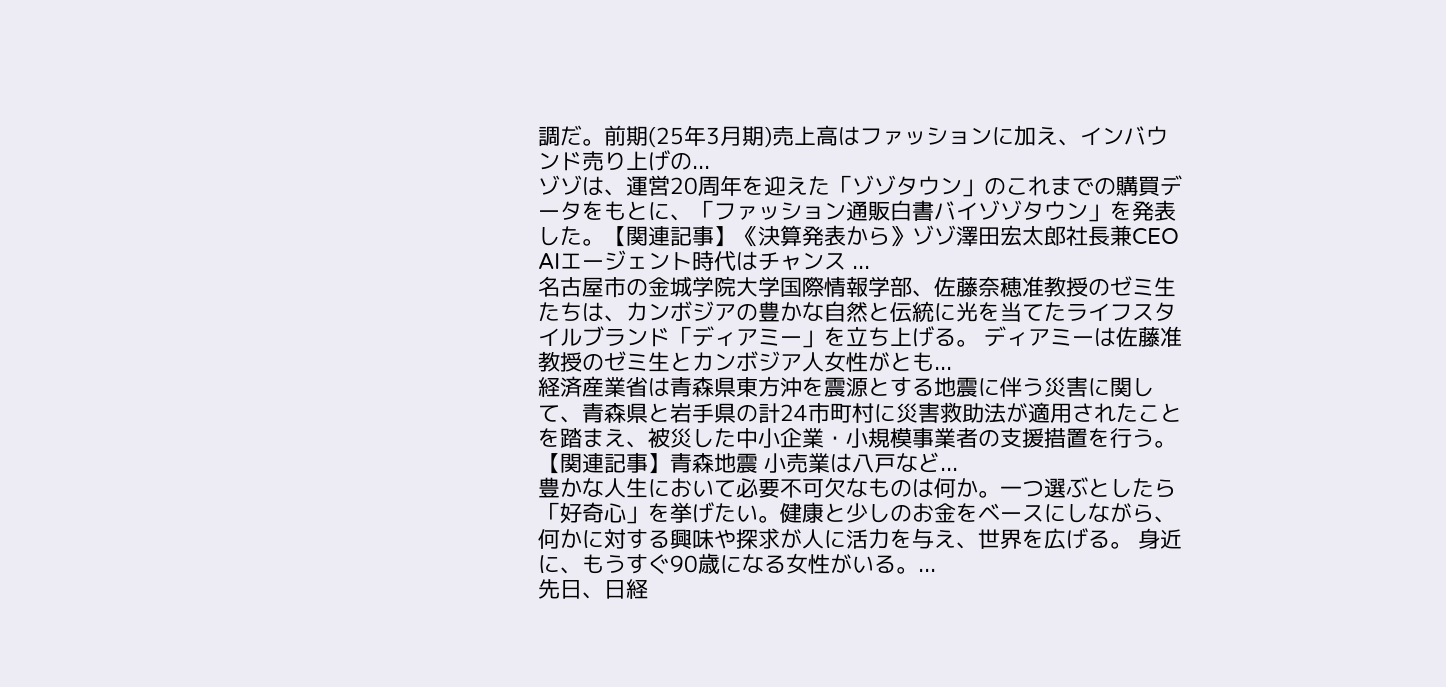調だ。前期(25年3月期)売上高はファッションに加え、インバウンド売り上げの...
ゾゾは、運営20周年を迎えた「ゾゾタウン」のこれまでの購買データをもとに、「ファッション通販白書バイゾゾタウン」を発表した。【関連記事】《決算発表から》ゾゾ澤田宏太郎社長兼CEO AIエージェント時代はチャンス ...
名古屋市の金城学院大学国際情報学部、佐藤奈穂准教授のゼミ生たちは、カンボジアの豊かな自然と伝統に光を当てたライフスタイルブランド「ディアミー」を立ち上げる。 ディアミーは佐藤准教授のゼミ生とカンボジア人女性がとも...
経済産業省は青森県東方沖を震源とする地震に伴う災害に関して、青森県と岩手県の計24市町村に災害救助法が適用されたことを踏まえ、被災した中小企業・小規模事業者の支援措置を行う。【関連記事】青森地震 小売業は八戸など...
豊かな人生において必要不可欠なものは何か。一つ選ぶとしたら「好奇心」を挙げたい。健康と少しのお金をベースにしながら、何かに対する興味や探求が人に活力を与え、世界を広げる。 身近に、もうすぐ90歳になる女性がいる。...
先日、日経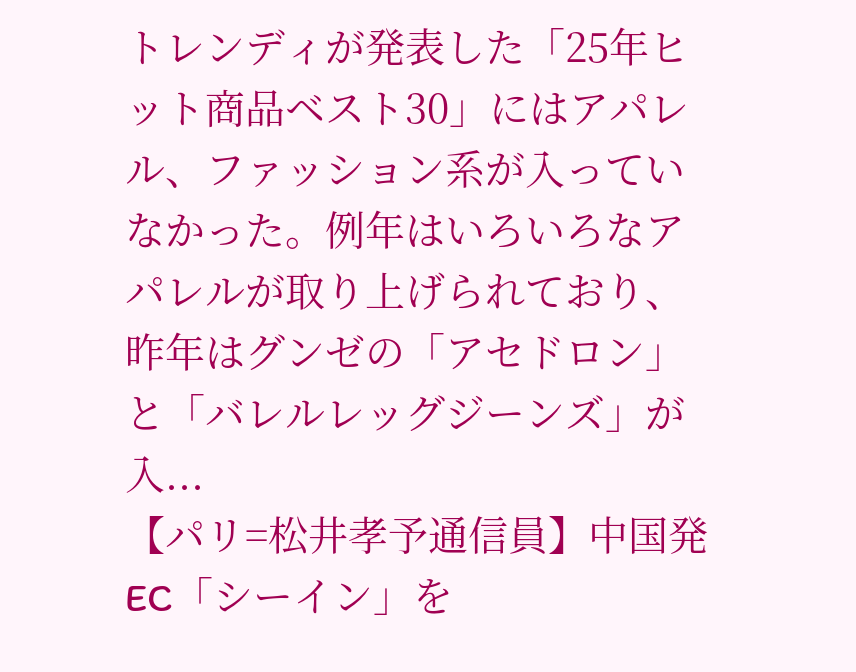トレンディが発表した「25年ヒット商品ベスト30」にはアパレル、ファッション系が入っていなかった。例年はいろいろなアパレルが取り上げられており、昨年はグンゼの「アセドロン」と「バレルレッグジーンズ」が入...
【パリ=松井孝予通信員】中国発EC「シーイン」を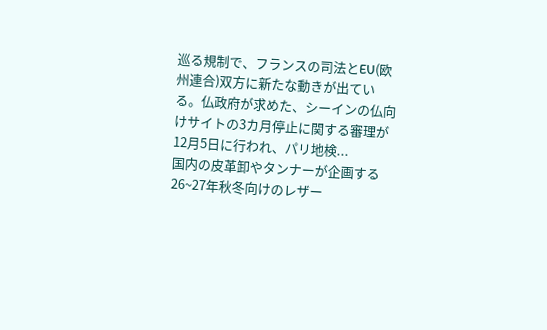巡る規制で、フランスの司法とEU(欧州連合)双方に新たな動きが出ている。仏政府が求めた、シーインの仏向けサイトの3カ月停止に関する審理が12月5日に行われ、パリ地検...
国内の皮革卸やタンナーが企画する26~27年秋冬向けのレザー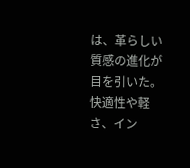は、革らしい質感の進化が目を引いた。快適性や軽さ、イン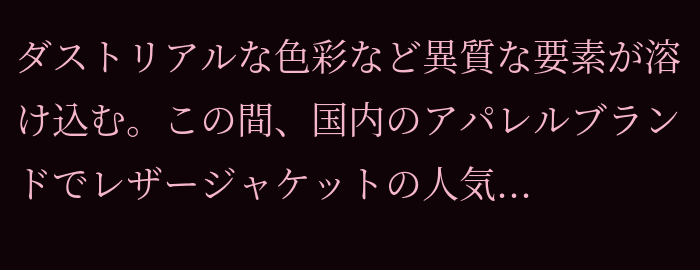ダストリアルな色彩など異質な要素が溶け込む。この間、国内のアパレルブランドでレザージャケットの人気...